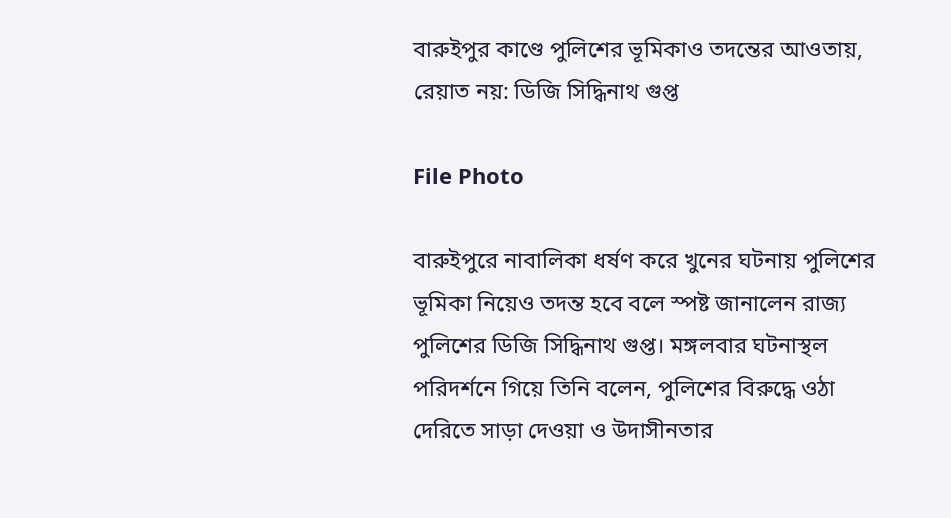বারুইপুর কাণ্ডে পুলিশের ভূমিকাও তদন্তের আওতায়, রেয়াত নয়: ডিজি সিদ্ধিনাথ গুপ্ত

File Photo

বারুইপুরে নাবালিকা ধর্ষণ করে খুনের ঘটনায় পুলিশের ভূমিকা নিয়েও তদন্ত হবে বলে স্পষ্ট জানালেন রাজ্য পুলিশের ডিজি সিদ্ধিনাথ গুপ্ত। মঙ্গলবার ঘটনাস্থল পরিদর্শনে গিয়ে তিনি বলেন, পুলিশের বিরুদ্ধে ওঠা দেরিতে সাড়া দেওয়া ও উদাসীনতার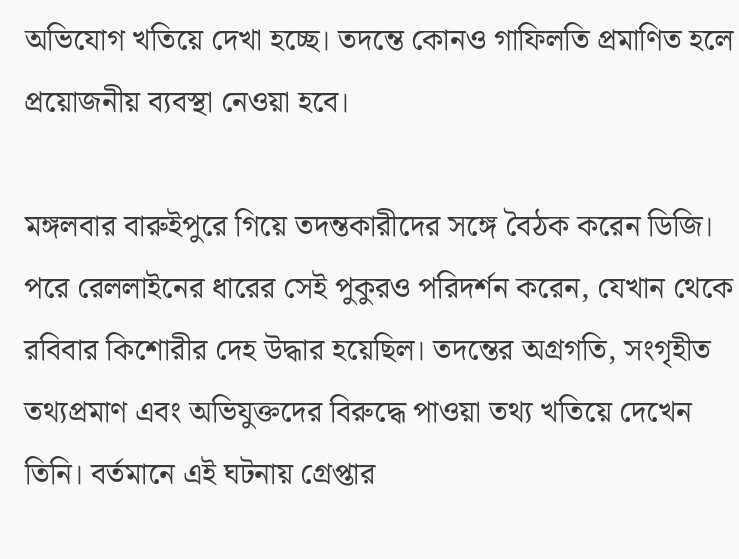অভিযোগ খতিয়ে দেখা হচ্ছে। তদন্তে কোনও গাফিলতি প্রমাণিত হলে প্রয়োজনীয় ব্যবস্থা নেওয়া হবে।

মঙ্গলবার বারুইপুরে গিয়ে তদন্তকারীদের সঙ্গে বৈঠক করেন ডিজি। পরে রেললাইনের ধারের সেই পুকুরও পরিদর্শন করেন, যেখান থেকে রবিবার কিশোরীর দেহ উদ্ধার হয়েছিল। তদন্তের অগ্রগতি, সংগৃহীত তথ্যপ্রমাণ এবং অভিযুক্তদের বিরুদ্ধে পাওয়া তথ্য খতিয়ে দেখেন তিনি। বর্তমানে এই ঘটনায় গ্রেপ্তার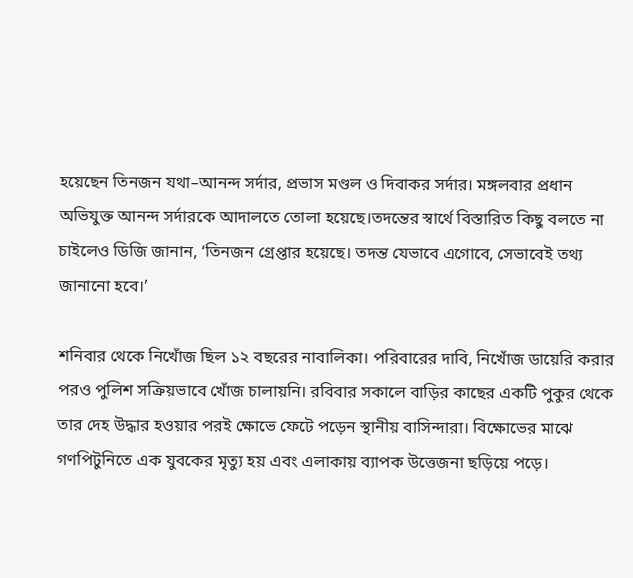হয়েছেন তিনজন যথা–আনন্দ সর্দার, প্রভাস মণ্ডল ও দিবাকর সর্দার। মঙ্গলবার প্রধান অভিযুক্ত আনন্দ সর্দারকে আদালতে তোলা হয়েছে।তদন্তের স্বার্থে বিস্তারিত কিছু বলতে না চাইলেও ডিজি জানান, ‘তিনজন গ্রেপ্তার হয়েছে। তদন্ত যেভাবে এগোবে, সেভাবেই তথ্য জানানো হবে।’

শনিবার থেকে নিখোঁজ ছিল ১২ বছরের নাবালিকা। পরিবারের দাবি, নিখোঁজ ডায়েরি করার পরও পুলিশ সক্রিয়ভাবে খোঁজ চালায়নি। রবিবার সকালে বাড়ির কাছের একটি পুকুর থেকে তার দেহ উদ্ধার হওয়ার পরই ক্ষোভে ফেটে পড়েন স্থানীয় বাসিন্দারা। বিক্ষোভের মাঝে গণপিটুনিতে এক যুবকের মৃত্যু হয় এবং এলাকায় ব্যাপক উত্তেজনা ছড়িয়ে পড়ে।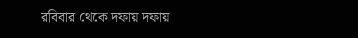রবিবার থেকে দফায় দফায়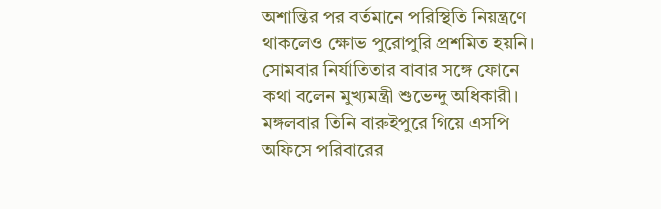অশান্তির পর বর্তমানে পরিস্থিতি নিয়ন্ত্রণে থাকলেও ক্ষোভ পুরোপুরি প্রশমিত হয়নি। সোমবার নির্যাতিতার বাবার সঙ্গে ফোনে কথা বলেন মুখ্যমন্ত্রী শুভেন্দু অধিকারী। মঙ্গলবার তিনি বারুইপুরে গিয়ে এসপি অফিসে পরিবারের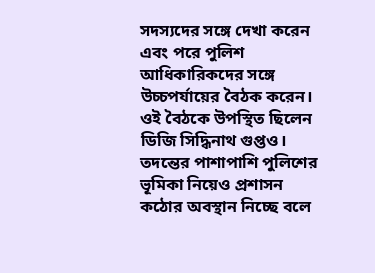সদস্যদের সঙ্গে দেখা করেন এবং পরে পুলিশ আধিকারিকদের সঙ্গে উচ্চপর্যায়ের বৈঠক করেন। ওই বৈঠকে উপস্থিত ছিলেন ডিজি সিদ্ধিনাথ গুপ্তও। তদন্তের পাশাপাশি পুলিশের ভূমিকা নিয়েও প্রশাসন কঠোর অবস্থান নিচ্ছে বলে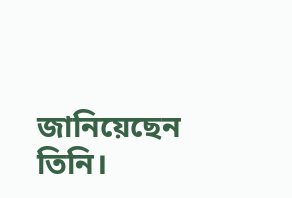জানিয়েছেন তিনি।